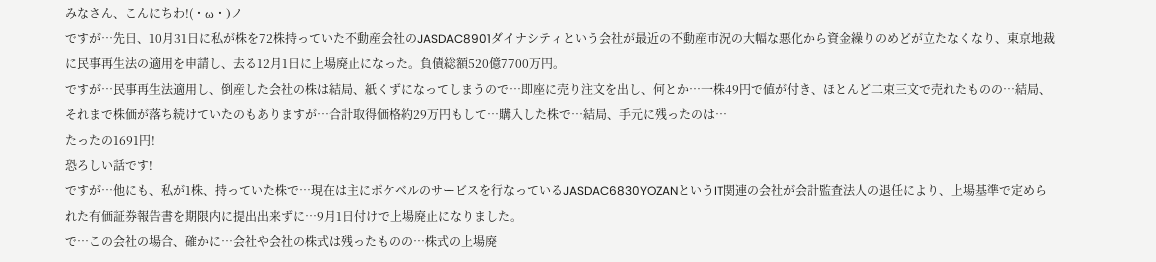みなさん、こんにちわ!(・ω・)ノ
ですが…先日、10月31日に私が株を72株持っていた不動産会社のJASDAC8901ダイナシティという会社が最近の不動産市況の大幅な悪化から資金繰りのめどが立たなくなり、東京地裁に民事再生法の適用を申請し、去る12月1日に上場廃止になった。負債総額520億7700万円。
ですが…民事再生法適用し、倒産した会社の株は結局、紙くずになってしまうので…即座に売り注文を出し、何とか…一株49円で値が付き、ほとんど二束三文で売れたものの…結局、それまで株価が落ち続けていたのもありますが…合計取得価格約29万円もして…購入した株で…結局、手元に残ったのは…
たったの1691円!
恐ろしい話です!
ですが…他にも、私が1株、持っていた株で…現在は主にポケベルのサービスを行なっているJASDAC6830YOZANというIT関連の会社が会計監査法人の退任により、上場基準で定められた有価証券報告書を期限内に提出出来ずに…9月1日付けで上場廃止になりました。
で…この会社の場合、確かに…会社や会社の株式は残ったものの…株式の上場廃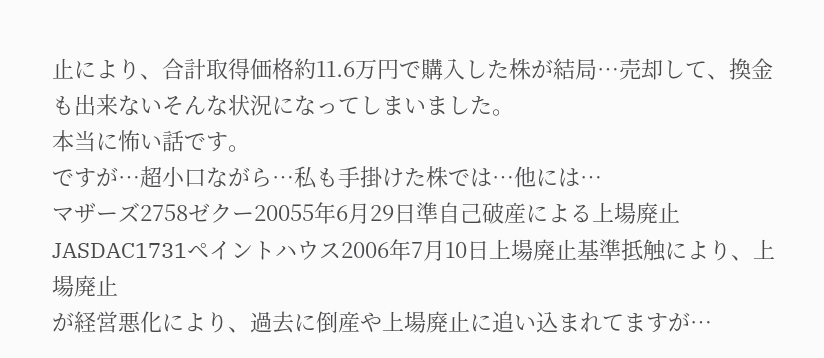止により、合計取得価格約11.6万円で購入した株が結局…売却して、換金も出来ないそんな状況になってしまいました。
本当に怖い話です。
ですが…超小口ながら…私も手掛けた株では…他には…
マザーズ2758ゼクー20055年6月29日準自己破産による上場廃止
JASDAC1731ペイントハウス2006年7月10日上場廃止基準抵触により、上場廃止
が経営悪化により、過去に倒産や上場廃止に追い込まれてますが…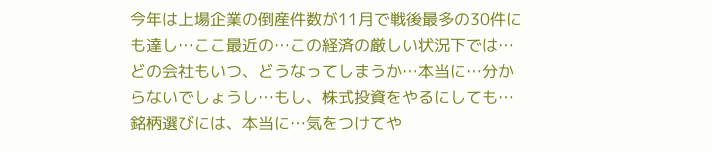今年は上場企業の倒産件数が11月で戦後最多の30件にも達し…ここ最近の…この経済の厳しい状況下では…どの会社もいつ、どうなってしまうか…本当に…分からないでしょうし…もし、株式投資をやるにしても…銘柄選びには、本当に…気をつけてや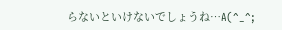らないといけないでしょうね…A(^_^;